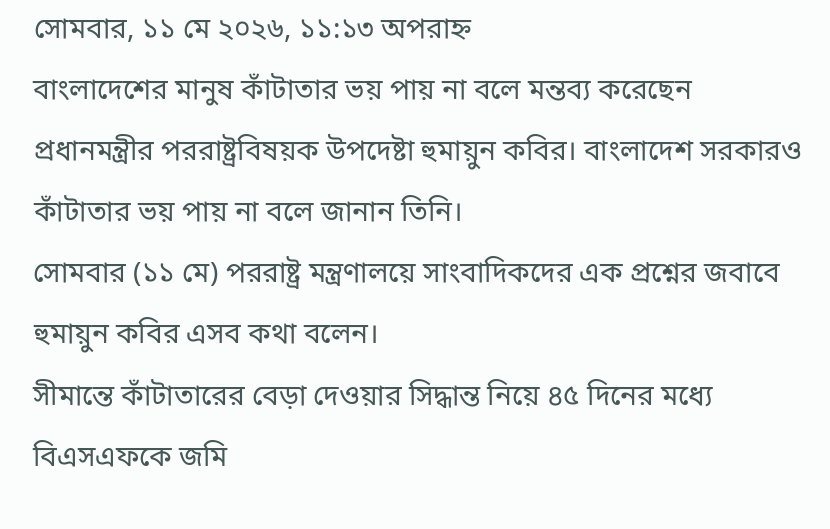সোমবার, ১১ মে ২০২৬, ১১:১৩ অপরাহ্ন
বাংলাদেশের মানুষ কাঁটাতার ভয় পায় না বলে মন্তব্য করেছেন প্রধানমন্ত্রীর পররাষ্ট্রবিষয়ক উপদেষ্টা হুমায়ুন কবির। বাংলাদেশ সরকারও কাঁটাতার ভয় পায় না বলে জানান তিনি।
সোমবার (১১ মে) পররাষ্ট্র মন্ত্রণালয়ে সাংবাদিকদের এক প্রশ্নের জবাবে হুমায়ুন কবির এসব কথা বলেন।
সীমান্তে কাঁটাতারের বেড়া দেওয়ার সিদ্ধান্ত নিয়ে ৪৫ দিনের মধ্যে বিএসএফকে জমি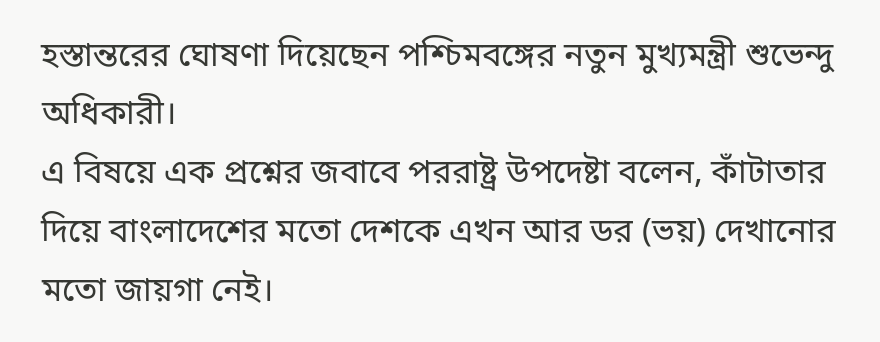হস্তান্তরের ঘোষণা দিয়েছেন পশ্চিমবঙ্গের নতুন মুখ্যমন্ত্রী শুভেন্দু অধিকারী।
এ বিষয়ে এক প্রশ্নের জবাবে পররাষ্ট্র উপদেষ্টা বলেন, কাঁটাতার দিয়ে বাংলাদেশের মতো দেশকে এখন আর ডর (ভয়) দেখানোর মতো জায়গা নেই।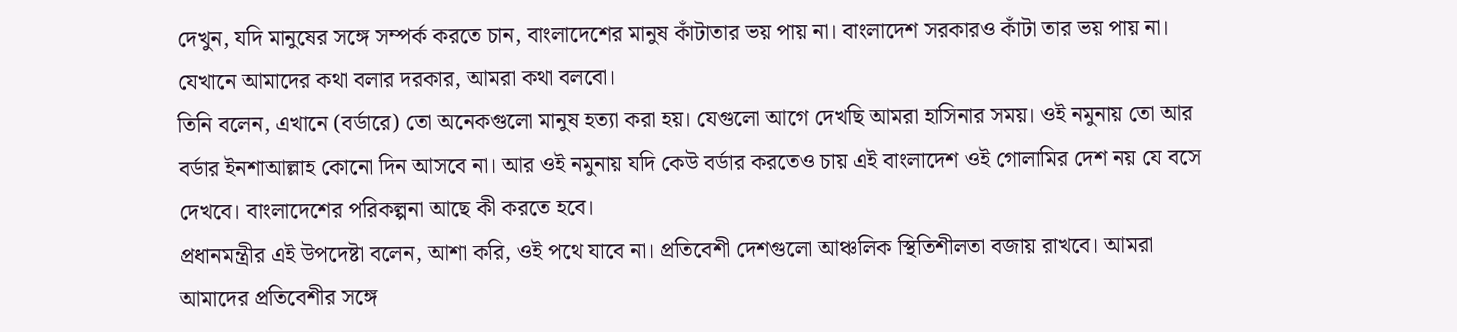দেখুন, যদি মানুষের সঙ্গে সম্পর্ক করতে চান, বাংলাদেশের মানুষ কাঁটাতার ভয় পায় না। বাংলাদেশ সরকারও কাঁটা তার ভয় পায় না। যেখানে আমাদের কথা বলার দরকার, আমরা কথা বলবো।
তিনি বলেন, এখানে (বর্ডারে) তো অনেকগুলো মানুষ হত্যা করা হয়। যেগুলো আগে দেখছি আমরা হাসিনার সময়। ওই নমুনায় তো আর বর্ডার ইনশাআল্লাহ কোনো দিন আসবে না। আর ওই নমুনায় যদি কেউ বর্ডার করতেও চায় এই বাংলাদেশ ওই গোলামির দেশ নয় যে বসে দেখবে। বাংলাদেশের পরিকল্পনা আছে কী করতে হবে।
প্রধানমন্ত্রীর এই উপদেষ্টা বলেন, আশা করি, ওই পথে যাবে না। প্রতিবেশী দেশগুলো আঞ্চলিক স্থিতিশীলতা বজায় রাখবে। আমরা আমাদের প্রতিবেশীর সঙ্গে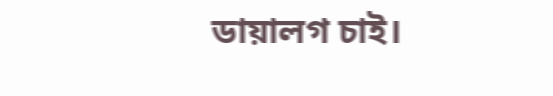ডায়ালগ চাই।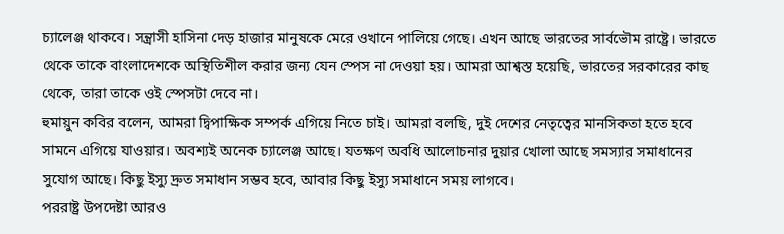চ্যালেঞ্জ থাকবে। সন্ত্রাসী হাসিনা দেড় হাজার মানুষকে মেরে ওখানে পালিয়ে গেছে। এখন আছে ভারতের সার্বভৌম রাষ্ট্রে। ভারতে থেকে তাকে বাংলাদেশকে অস্থিতিশীল করার জন্য যেন স্পেস না দেওয়া হয়। আমরা আশ্বস্ত হয়েছি, ভারতের সরকারের কাছ থেকে, তারা তাকে ওই স্পেসটা দেবে না।
হুমায়ুন কবির বলেন, আমরা দ্বিপাক্ষিক সম্পর্ক এগিয়ে নিতে চাই। আমরা বলছি, দুই দেশের নেতৃত্বের মানসিকতা হতে হবে সামনে এগিয়ে যাওয়ার। অবশ্যই অনেক চ্যালেঞ্জ আছে। যতক্ষণ অবধি আলোচনার দুয়ার খোলা আছে সমস্যার সমাধানের সুযোগ আছে। কিছু ইস্যু দ্রুত সমাধান সম্ভব হবে, আবার কিছু ইস্যু সমাধানে সময় লাগবে।
পররাষ্ট্র উপদেষ্টা আরও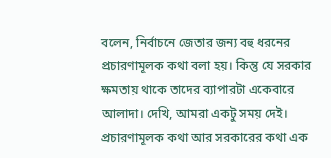বলেন, নির্বাচনে জেতার জন্য বহু ধরনের প্রচারণামূলক কথা বলা হয়। কিন্তু যে সরকার ক্ষমতায় থাকে তাদের ব্যাপারটা একেবারে আলাদা। দেখি, আমরা একটু সময় দেই। প্রচারণামূলক কথা আর সরকারের কথা এক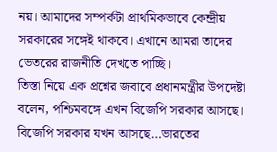নয়। আমাদের সম্পর্কটা প্রাথমিকভাবে কেন্দ্রীয় সরকারের সঙ্গেই থাকবে। এখানে আমরা তাদের ভেতরের রাজনীতি দেখতে পাচ্ছি।
তিস্তা নিয়ে এক প্রশ্নের জবাবে প্রধানমন্ত্রীর উপদেষ্টা বলেন, পশ্চিমবঙ্গে এখন বিজেপি সরকার আসছে। বিজেপি সরকার যখন আসছে…ভারতের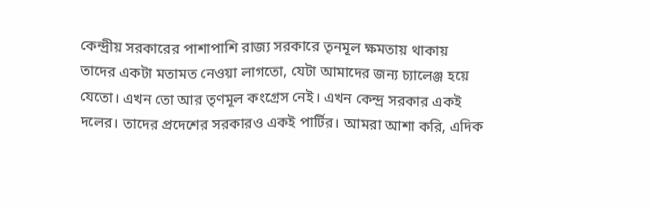কেন্দ্রীয় সরকারের পাশাপাশি রাজ্য সরকারে তৃনমূল ক্ষমতায় থাকায় তাদের একটা মতামত নেওয়া লাগতো, যেটা আমাদের জন্য চ্যালেঞ্জ হয়ে যেতো। এখন তো আর তৃণমূল কংগ্রেস নেই। এখন কেন্দ্র সরকার একই দলের। তাদের প্রদেশের সরকারও একই পার্টির। আমরা আশা করি, এদিক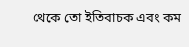থেকে তো ইতিবাচক এবং কম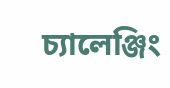চ্যালেঞ্জিং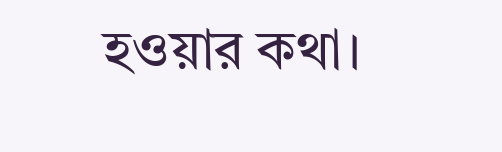হওয়ার কথা।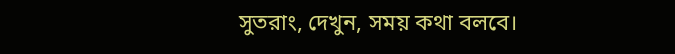সুতরাং, দেখুন, সময় কথা বলবে।